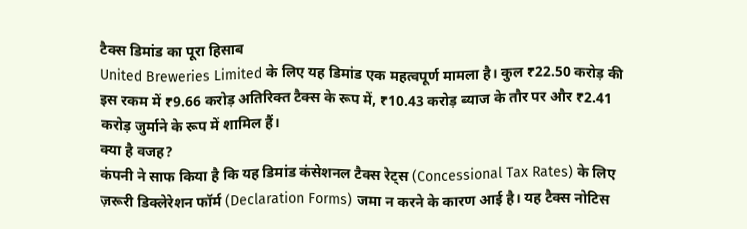टैक्स डिमांड का पूरा हिसाब
United Breweries Limited के लिए यह डिमांड एक महत्वपूर्ण मामला है। कुल ₹22.50 करोड़ की इस रकम में ₹9.66 करोड़ अतिरिक्त टैक्स के रूप में, ₹10.43 करोड़ ब्याज के तौर पर और ₹2.41 करोड़ जुर्माने के रूप में शामिल हैं।
क्या है वजह?
कंपनी ने साफ किया है कि यह डिमांड कंसेशनल टैक्स रेट्स (Concessional Tax Rates) के लिए ज़रूरी डिक्लेरेशन फॉर्म (Declaration Forms) जमा न करने के कारण आई है। यह टैक्स नोटिस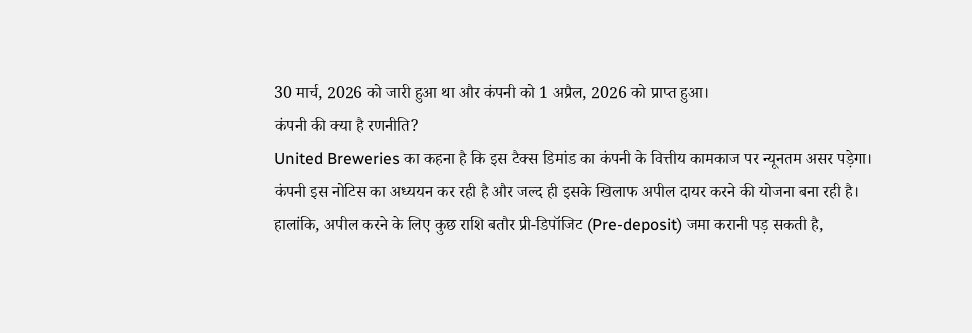30 मार्च, 2026 को जारी हुआ था और कंपनी को 1 अप्रैल, 2026 को प्राप्त हुआ।
कंपनी की क्या है रणनीति?
United Breweries का कहना है कि इस टैक्स डिमांड का कंपनी के वित्तीय कामकाज पर न्यूनतम असर पड़ेगा। कंपनी इस नोटिस का अध्ययन कर रही है और जल्द ही इसके खिलाफ अपील दायर करने की योजना बना रही है। हालांकि, अपील करने के लिए कुछ राशि बतौर प्री-डिपॉजिट (Pre-deposit) जमा करानी पड़ सकती है,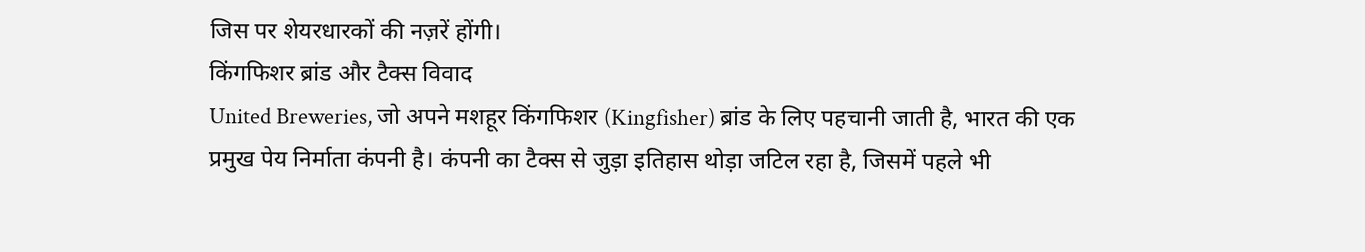जिस पर शेयरधारकों की नज़रें होंगी।
किंगफिशर ब्रांड और टैक्स विवाद
United Breweries, जो अपने मशहूर किंगफिशर (Kingfisher) ब्रांड के लिए पहचानी जाती है, भारत की एक प्रमुख पेय निर्माता कंपनी है। कंपनी का टैक्स से जुड़ा इतिहास थोड़ा जटिल रहा है, जिसमें पहले भी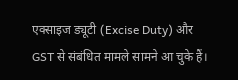एक्साइज ड्यूटी (Excise Duty) और GST से संबंधित मामले सामने आ चुके हैं।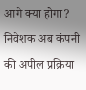आगे क्या होगा?
निवेशक अब कंपनी की अपील प्रक्रिया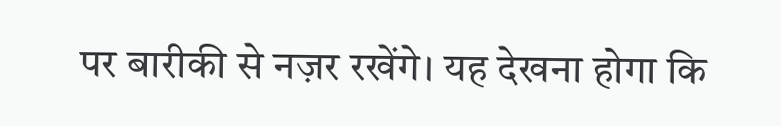पर बारीकी से नज़र रखेंगे। यह देखना होगा कि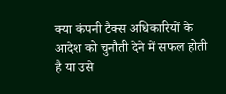क्या कंपनी टैक्स अधिकारियों के आदेश को चुनौती देने में सफल होती है या उसे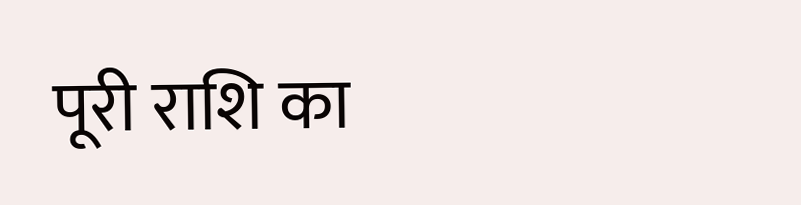पूरी राशि का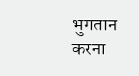भुगतान करना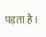पड़ता है।